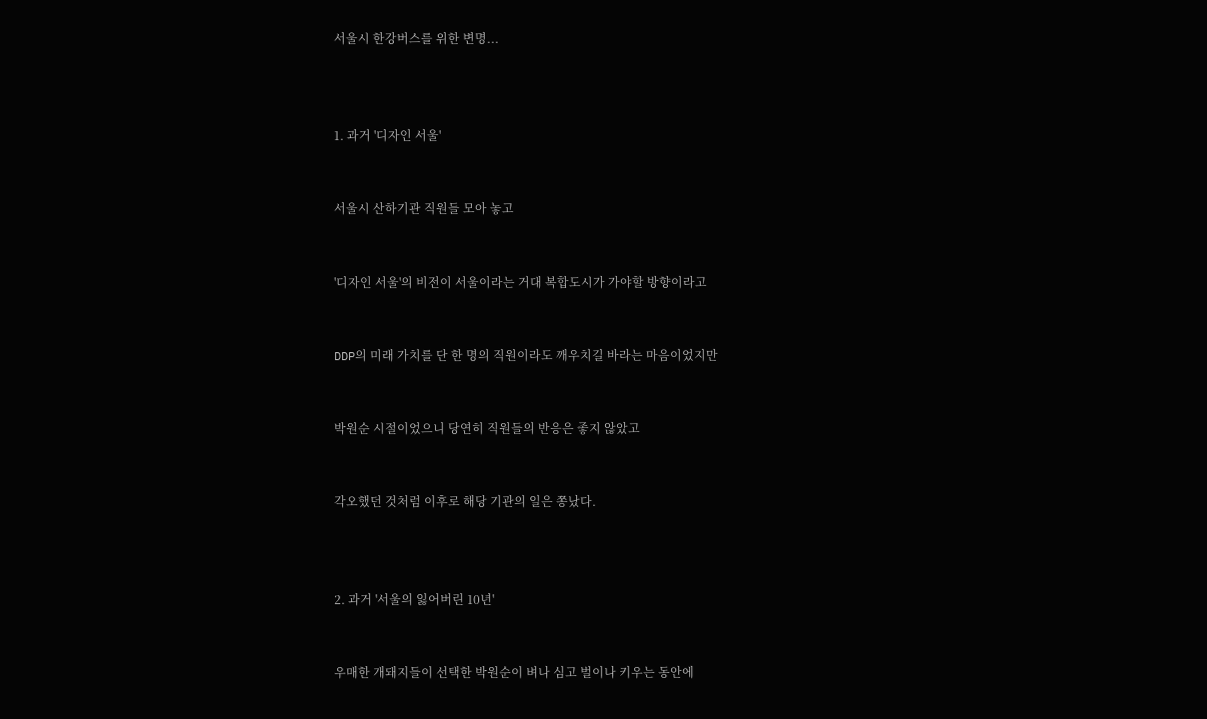서울시 한강버스를 위한 변명...



1. 과거 '디자인 서울'


서울시 산하기관 직원들 모아 놓고


'디자인 서울'의 비전이 서울이라는 거대 복합도시가 가야할 방향이라고


DDP의 미래 가치를 단 한 명의 직원이라도 깨우치길 바라는 마음이었지만


박원순 시절이었으니 당연히 직원들의 반응은 좋지 않았고


각오했던 것처럼 이후로 해당 기관의 일은 쫑났다.



2. 과거 '서울의 잃어버린 10년'


우매한 개돼지들이 선택한 박원순이 벼나 심고 벌이나 키우는 동안에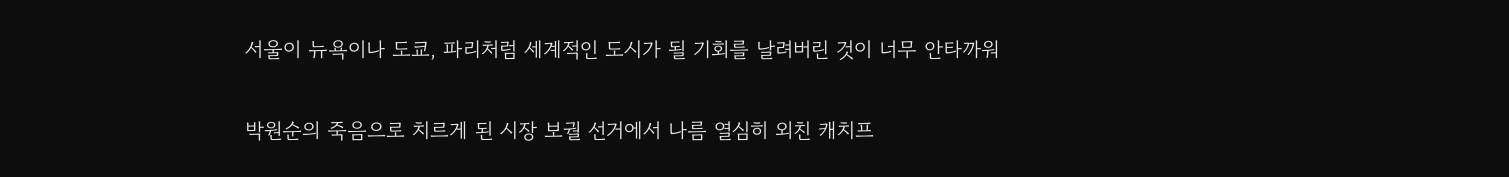서울이 뉴욕이나 도쿄, 파리처럼 세계적인 도시가 될 기회를 날려버린 것이 너무 안타까워


박원순의 죽음으로 치르게 된 시장 보궐 선거에서 나름 열심히 외친 캐치프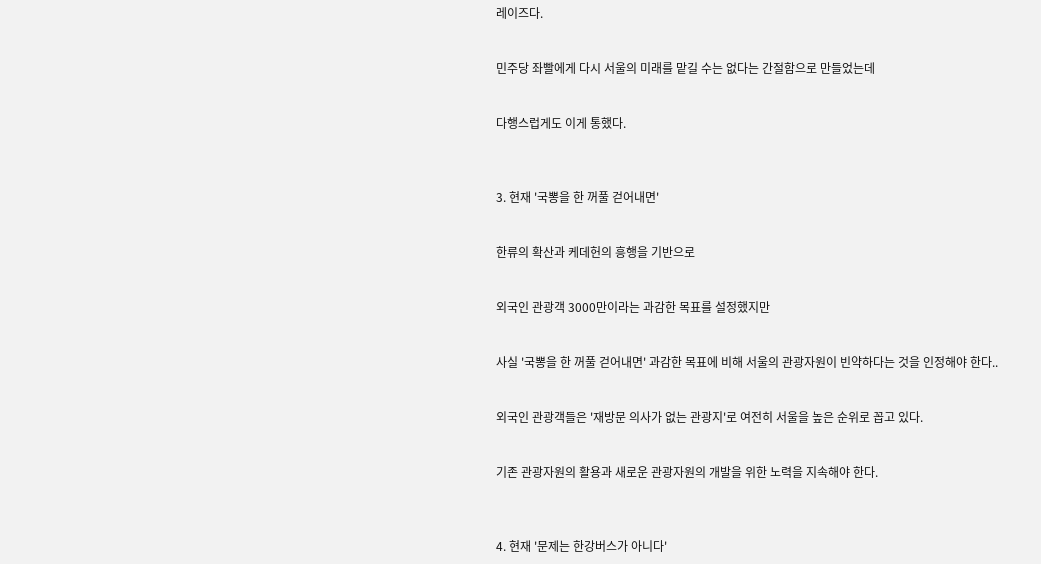레이즈다.


민주당 좌빨에게 다시 서울의 미래를 맡길 수는 없다는 간절함으로 만들었는데


다행스럽게도 이게 통했다.



3. 현재 '국뽕을 한 꺼풀 걷어내면'


한류의 확산과 케데헌의 흥행을 기반으로


외국인 관광객 3000만이라는 과감한 목표를 설정했지만


사실 '국뽕을 한 꺼풀 걷어내면' 과감한 목표에 비해 서울의 관광자원이 빈약하다는 것을 인정해야 한다..


외국인 관광객들은 '재방문 의사가 없는 관광지'로 여전히 서울을 높은 순위로 꼽고 있다.


기존 관광자원의 활용과 새로운 관광자원의 개발을 위한 노력을 지속해야 한다.



4. 현재 '문제는 한강버스가 아니다'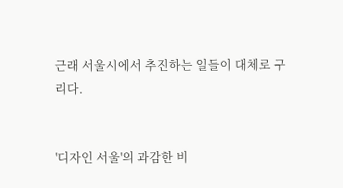근래 서울시에서 추진하는 일들이 대체로 구리다.


'디자인 서울'의 과감한 비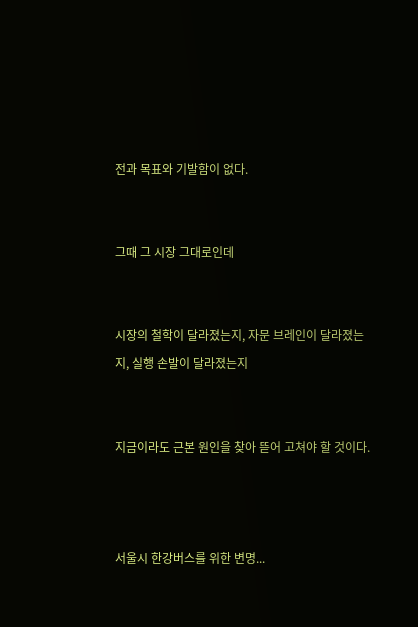전과 목표와 기발함이 없다.


그때 그 시장 그대로인데


시장의 철학이 달라졌는지, 자문 브레인이 달라졌는지, 실행 손발이 달라졌는지


지금이라도 근본 원인을 찾아 뜯어 고쳐야 할 것이다.



서울시 한강버스를 위한 변명...